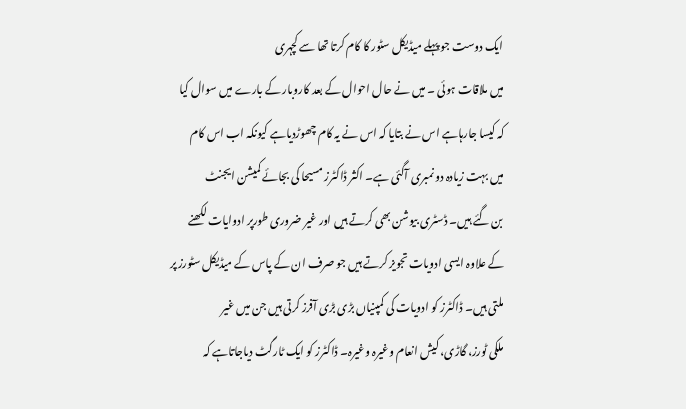ایک دوست جو پہلے میڈیکل سٹور کا کام کرتا تھا سے کچہری
میں ملاقات ہوئی ۔ میں نے حال احوال کے بعد کاروبار کے بارے میں سوال کیا
کہ کیسا جارہاہے اس نے بتایا کہ اس نے یہ کام چھوڑدیاہے کیونکہ اب اس کام
میں بہت زیادہ دو نمبری آگئی ہے۔ اکثر ڈاکٹرز مسیحا کی بجائے کمیشن ایجنٹ
بن گئے ہیں۔ ڈسٹری بیوشن بھی کرتے ہیں اور غیر ضروری طورپر ادوایات لکھنے
کے علاوہ ایسی ادویات تجویز کرتے ہیں جو صرف ان کے پاس کے میڈیکل سٹورز پر
ملتی ہیں۔ ڈاکٹرز کو ادویات کی کمپنیاں بڑی بڑی آفرز کرتی ہیں جن میں غیر
ملکی ٹورز، گاڑی، کیش انعام وغیرہ وغیرہ۔ ڈاکٹرز کو ایک ٹارگٹ دیاجاتاہے کہ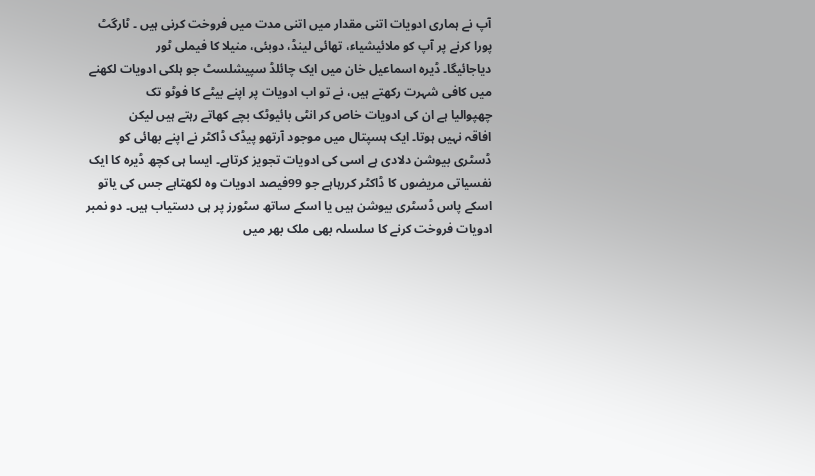آپ نے ہماری ادویات اتنی مقدار میں اتنی مدت میں فروخت کرنی ہیں ۔ ٹارگٹ
پورا کرنے پر آپ کو ملائیشیاء، تھائی لینڈ، دوبئی، منیلا کا فیملی ٹور
دیاجائیگا۔ ڈیرہ اسماعیل خان میں ایک چائلڈ سپیشلسٹ جو ہلکی ادویات لکھنے
میں کافی شہرت رکھتے ہیں، نے تو اب ادویات پر اپنے بیٹے کا فوٹو تک
چھپوالیا ہے ان کی ادویات خاص کر انٹی بائیوٹک بچے کھاتے رہتے ہیں لیکن
افاقہ نہیں ہوتا۔ ایک ہسپتال میں موجود آرتھو پیڈک ڈاکٹر نے اپنے بھائی کو
ڈسٹری بیوشن دلادی ہے اسی کی ادویات تجویز کرتاہے۔ ایسا ہی کچھ ڈیرہ کا ایک
نفسیاتی مریضوں کا ڈاکٹر کررہاہے جو 99فیصد ادویات وہ لکھتاہے جس کی یاتو
اسکے پاس ڈسٹری بیوشن ہیں یا اسکے ساتھ سٹورز پر ہی دستیاب ہیں۔ دو نمبر
ادویات فروخت کرنے کا سلسلہ بھی ملک بھر میں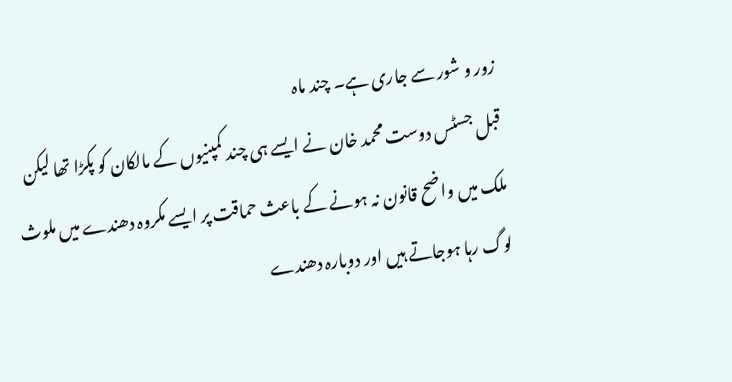زور و شور سے جاری ہے۔ چند ماہ
قبل جسٹس دوست محمد خان نے ایسے ہی چند کمپنیوں کے مالکان کو پکڑا تھا لیکن
ملک میں واضح قانون نہ ہونے کے باعث حماقت پر ایسے مکروہ دھندے میں ملوث
لوگ رہا ہوجاتے ہیں اور دوبارہ دھندے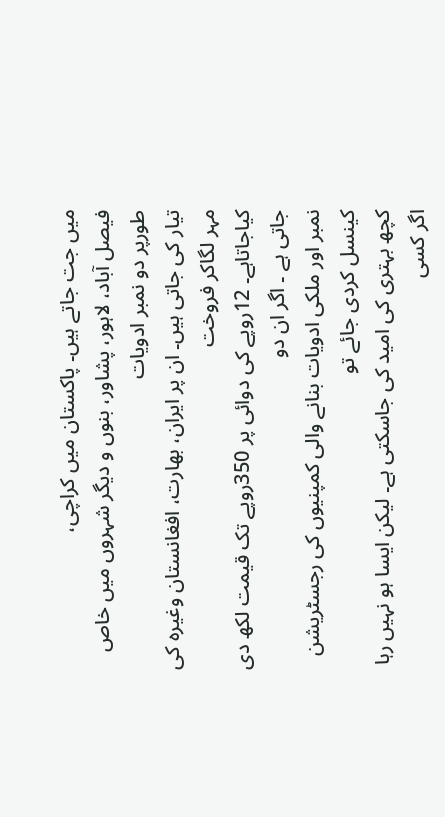میں جت جاتے ہیں۔ پاکستان میں کراچی،
فیصل آباد، لاہور، پشاور، بنوں و دیگر شہروں میں خاص طورپر دو نمبر ادویات
تیار کی جاتی ہیں۔ ان پر ایران، بھارت، افغانستان وغیرہ کی مہر لگاکر فروخت
کیاجاتاہے۔ 12روپے کی دوائی پر 350روپے تک قیمت لکھ دی جاتی ہے ۔ اگر ان دو
نمبر اور ملکی ادویات بنانے والی کمپنیوں کی رجسٹریشن کینسل کردی جائے تو
کچھ بہتری کی امید کی جاسکتی ہے۔ لیکن ایسا ہو نہیں رہا اگر کسی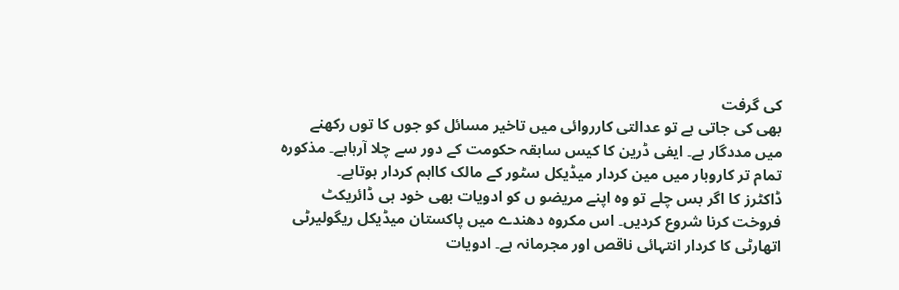کی گرفت
بھی کی جاتی ہے تو عدالتی کارروائی میں تاخیر مسائل کو جوں کا توں رکھنے
میں مددگار ہے۔ ایفی ڈرین کا کیس سابقہ حکومت کے دور سے چلا آرہاہے۔ مذکورہ
تمام تر کاروبار میں مین کردار میڈیکل سٹور کے مالک کااہم کردار ہوتاہے۔
ڈاکٹرز کا اگر بس چلے تو وہ اپنے مریضو ں کو ادویات بھی خود ہی ڈائریکٹ
فروخت کرنا شروع کردیں۔ اس مکروہ دھندے میں پاکستان میڈیکل ریگولیرٹی
اتھارٹی کا کردار انتہائی ناقص اور مجرمانہ ہے۔ ادویات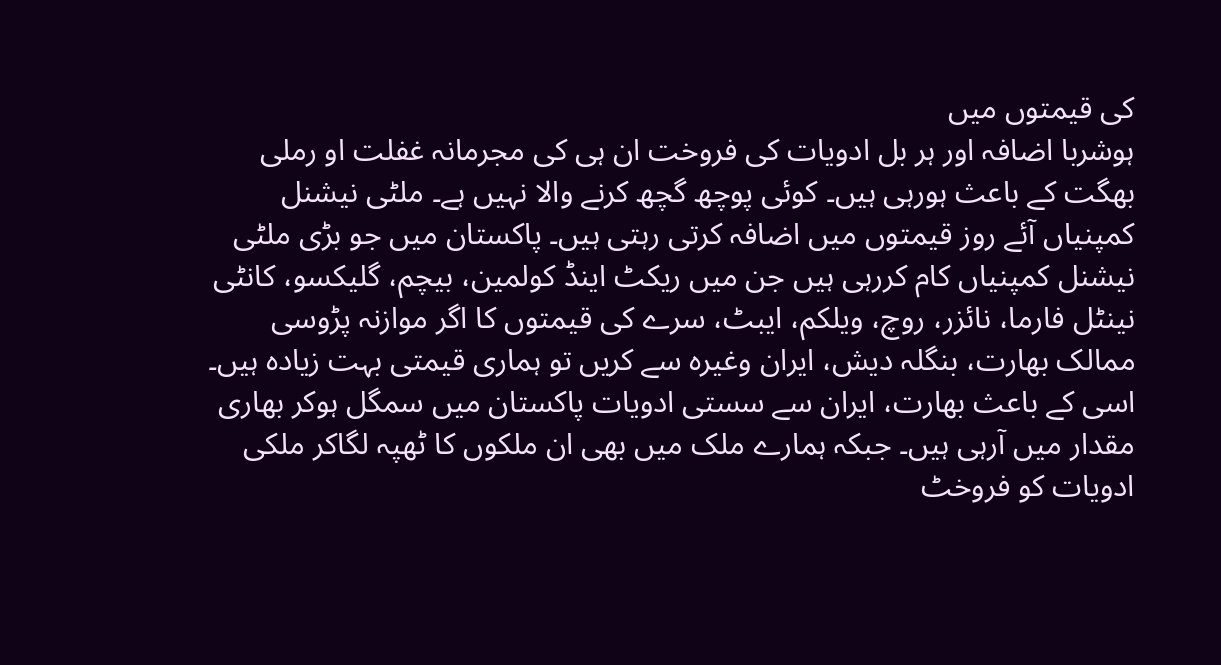کی قیمتوں میں
ہوشربا اضافہ اور ہر بل ادویات کی فروخت ان ہی کی مجرمانہ غفلت او رملی
بھگت کے باعث ہورہی ہیں۔ کوئی پوچھ گچھ کرنے والا نہیں ہے۔ ملٹی نیشنل
کمپنیاں آئے روز قیمتوں میں اضافہ کرتی رہتی ہیں۔ پاکستان میں جو بڑی ملٹی
نیشنل کمپنیاں کام کررہی ہیں جن میں ریکٹ اینڈ کولمین، بیچم، گلیکسو، کانٹی
نینٹل فارما، نائزر، روچ، ویلکم، ایبٹ، سرے کی قیمتوں کا اگر موازنہ پڑوسی
ممالک بھارت، بنگلہ دیش، ایران وغیرہ سے کریں تو ہماری قیمتی بہت زیادہ ہیں۔
اسی کے باعث بھارت، ایران سے سستی ادویات پاکستان میں سمگل ہوکر بھاری
مقدار میں آرہی ہیں۔ جبکہ ہمارے ملک میں بھی ان ملکوں کا ٹھپہ لگاکر ملکی
ادویات کو فروخٹ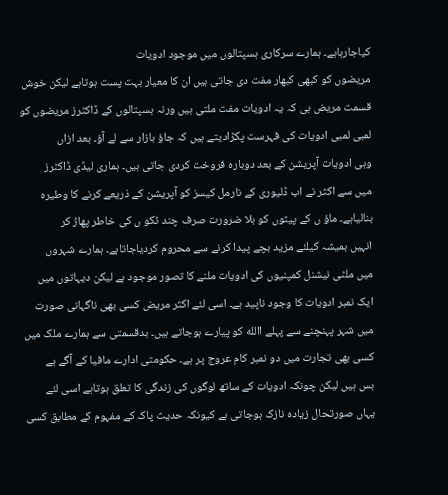کیاجارہاہے۔ ہمارے سرکاری ہسپتالوں میں موجود ادویات
مریضوں کو کبھی کبھار مفت دی جاتی ہیں ان کا معیار بہت پست ہوتاہے لیکن خوش
قسمت مریض ہی کہ یہ ادویات مفت ملتی ہیں ورنہ ہسپتالوں کے ڈاکٹرز مریضوں کو
لمبی لمبی ادویات کی فہرست پکڑادیتے ہیں کہ جاؤ بازار سے لے آؤ۔ بعد ازاں
وہی ادویات آپریشن کے بعد دوبارہ فروخت کردی جاتی ہیں۔ ہماری لیڈی ڈاکٹرز
میں سے اکثر نے اب ڈلیوری کے نارمل کیسز کو آپریشن کے ذریعے کرنے کا وطیرہ
بنالیاہے۔ ماؤ ں کے پیٹوں کو بلا ضرورت صرف چند ٹکو ں کی خاطر پھاڑ کر
انہیں ہمیشہ کیلئے مزید بچے پیدا کرنے سے محروم کردیاجاتاہے۔ ہمارے شہروں
میں ملٹی نیشنل کمپنیوں کی ادویات ملنے کا تصور موجود ہے لیکن دیہاتوں میں
ایک نمبر ادویات کا وجود ناپید ہے۔ اسی لئے اکثر مریض کسی بھی ناگہانی صورت
میں شہر پہنچنے سے پہلے االله کو پیارے ہوجاتے ہیں۔ بدقسمتی سے ہمارے ملک میں
کسی بھی تجارت میں دو نمبر کام عروج پر ہے۔ حکومتی ادارے مافیا کے آگے بے
بس ہیں لیکن چونکہ ادویات کے ساتھ لوگوں کی زندگی کا تعلق ہوتاہے اسی لئے
یہاں صورتحال زیادہ نازک ہوجاتی ہے کیونکہ حدیث پاک کے مفہوم کے مطابق کسی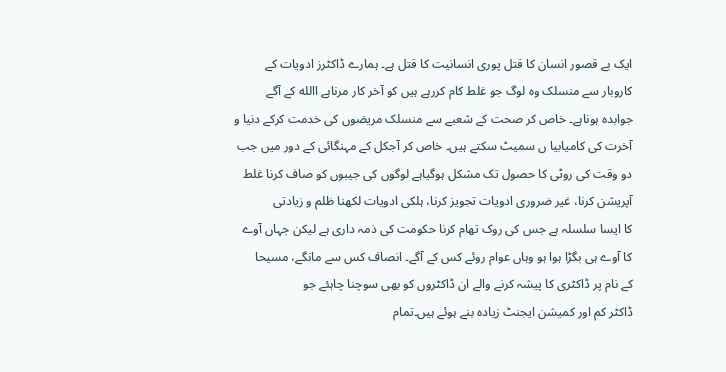ایک بے قصور انسان کا قتل پوری انسانیت کا قتل ہے۔ ہمارے ڈاکٹرز ادویات کے
کاروبار سے منسلک وہ لوگ جو غلط کام کررہے ہیں کو آخر کار مرناہے االله کے آگے
جوابدہ ہوناہے۔ خاص کر صحت کے شعبے سے منسلک مریضوں کی خدمت کرکے دنیا و
آخرت کی کامیابیا ں سمیٹ سکتے ہیں۔ خاص کر آجکل کے مہنگائی کے دور میں جب
دو وقت کی روٹی کا حصول تک مشکل ہوگیاہے لوگوں کی جیبوں کو صاف کرنا غلط
آپریشن کرنا، غیر ضروری ادویات تجویز کرنا، ہلکی ادویات لکھنا ظلم و زیادتی
کا ایسا سلسلہ ہے جس کی روک تھام کرنا حکومت کی ذمہ داری ہے لیکن جہاں آوے
کا آوے ہی بگڑا ہوا ہو وہاں عوام روئے کس کے آگے۔ انصاف کس سے مانگے، مسیحا
کے نام پر ڈاکٹری کا پیشہ کرنے والے ان ڈاکٹروں کو بھی سوچنا چاہئے جو
ڈاکٹر کم اور کمیشن ایجنٹ زیادہ بنے ہوئے ہیں۔تمام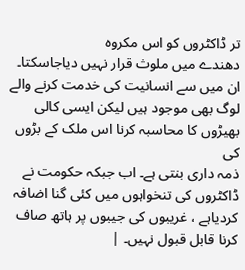تر ڈاکٹروں کو اس مکروہ
دھندے میں ملوث قرار نہیں دیاجاسکتا۔ ان میں سے انسانیت کی خدمت کرنے والے
لوگ بھی موجود ہیں لیکن ایسی کالی بھیڑوں کا محاسبہ کرنا اس ملک کے بڑوں کی
ذمہ داری بنتی ہے۔ اب جبکہ حکومت نے ڈاکٹروں کی تنخواہوں میں کئی گنا اضافہ
کردیاہے ، غریبوں کی جیبوں پر ہاتھ صاف کرنا قابل قبول نہیں۔ |